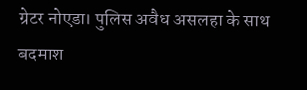ग्रेटर नोएडा। पुलिस अवैध असलहा के साथ बदमाश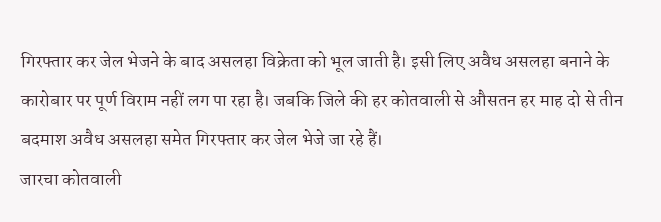गिरफ्तार कर जेल भेजने के बाद असलहा विक्रेता को भूल जाती है। इसी लिए अवैध असलहा बनाने के कारोबार पर पूर्ण विराम नहीं लग पा रहा है। जबकि जिले की हर कोतवाली से औसतन हर माह दो से तीन बदमाश अवैध असलहा समेत गिरफ्तार कर जेल भेजे जा रहे हैं।
जारचा कोतवाली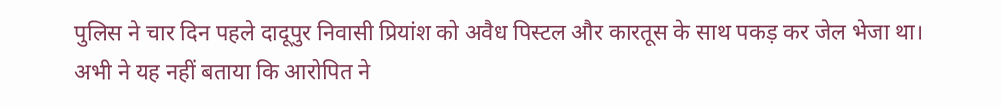पुलिस ने चार दिन पहले दादूपुर निवासी प्रियांश को अवैध पिस्टल और कारतूस के साथ पकड़ कर जेल भेजा था। अभी ने यह नहीं बताया कि आरोपित ने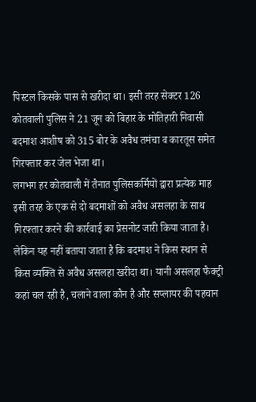पिस्टल किसके पास से खरीदा था। इसी तरह सेक्टर 126 कोतवाली पुलिस ने 21 जून को बिहार के मोतिहारी निवासी बदमाश आशीष को 315 बोर के अवैध तमंचा व कारतूस समेत गिरफ्तार कर जेल भेजा था।
लगभग हर कोतवाली में तैनात पुलिसकर्मियों द्वारा प्रत्येक माह इसी तरह के एक से दो बदमाशों को अवैध असलहा के साथ गिरफ्तार करने की कार्रवाई का प्रेसनोट जारी किया जाता है। लेकिन यह नहीं बताया जाता है कि बदमाश ने किस स्थान से किस व्यक्ति से अवैध असलहा खरीदा था। यानी असलहा फैक्ट्री कहां चल रही है, चलाने वाला कौन है और सप्लायर की पहचान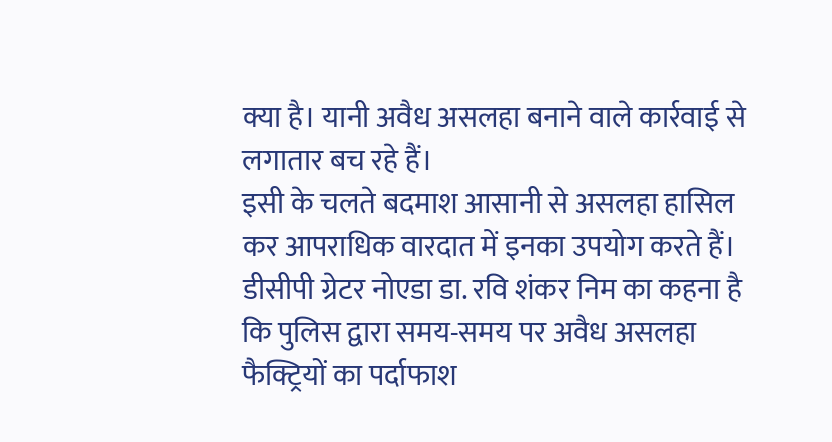क्या है। यानी अवैध असलहा बनाने वाले कार्रवाई से लगातार बच रहे हैं।
इसी के चलते बदमाश आसानी से असलहा हासिल कर आपराधिक वारदात में इनका उपयोग करते हैं। डीसीपी ग्रेटर नोएडा डा. रवि शंकर निम का कहना है कि पुलिस द्वारा समय-समय पर अवैध असलहा फैक्ट्रियों का पर्दाफाश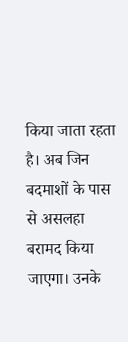किया जाता रहता है। अब जिन बदमाशों के पास से असलहा बरामद किया जाएगा। उनके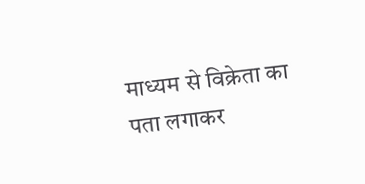माध्यम से विक्रेता का पता लगाकर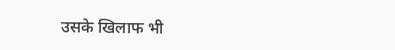उसके खिलाफ भी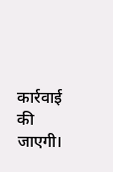कार्रवाई की जाएगी।